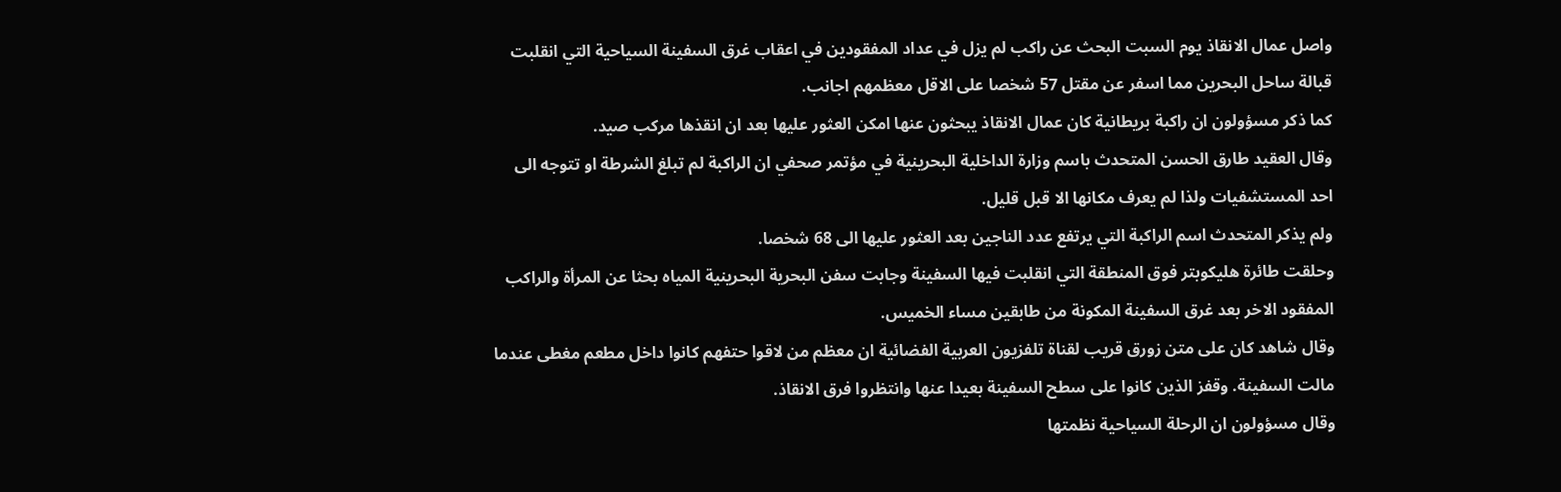واصل عمال الانقاذ يوم السبت البحث عن راكب لم يزل في عداد المفقودين في اعقاب غرق السفينة السياحية التي انقلبت قبالة ساحل البحرين مما اسفر عن مقتل 57 شخصا على الاقل معظمهم اجانب.
كما ذكر مسؤولون ان راكبة بريطانية كان عمال الانقاذ يبحثون عنها امكن العثور عليها بعد ان انقذها مركب صيد.
وقال العقيد طارق الحسن المتحدث باسم وزارة الداخلية البحرينية في مؤتمر صحفي ان الراكبة لم تبلغ الشرطة او تتوجه الى احد المستشفيات ولذا لم يعرف مكانها الا قبل قليل.
ولم يذكر المتحدث اسم الراكبة التي يرتفع عدد الناجين بعد العثور عليها الى 68 شخصا.
وحلقت طائرة هليكوبتر فوق المنطقة التي انقلبت فيها السفينة وجابت سفن البحرية البحرينية المياه بحثا عن المرأة والراكب المفقود الاخر بعد غرق السفينة المكونة من طابقين مساء الخميس.
وقال شاهد كان على متن زورق قريب لقناة تلفزيون العربية الفضائية ان معظم من لاقوا حتفهم كانوا داخل مطعم مغطى عندما مالت السفينة. وقفز الذين كانوا على سطح السفينة بعيدا عنها وانتظروا فرق الانقاذ.
وقال مسؤولون ان الرحلة السياحية نظمتها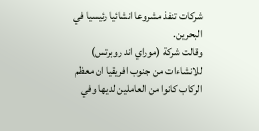شركات تنفذ مشروعا انشائيا رئيسيا في البحرين.
وقالت شركة (موراي اند روبرتس) للانشاءات من جنوب افريقيا ان معظم الركاب كانوا من العاملين لديها وفي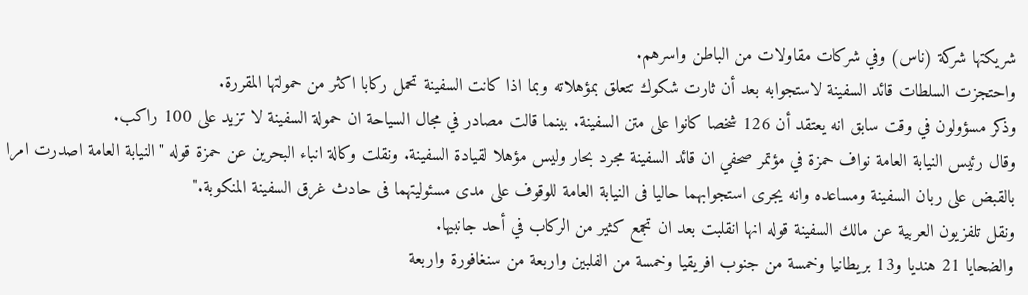شريكتها شركة (ناس) وفي شركات مقاولات من الباطن واسرهم.
واحتجزت السلطات قائد السفينة لاستجوابه بعد أن ثارت شكوك تتعلق بمؤهلاته وبما اذا كانت السفينة تحمل ركابا اكثر من حمولتها المقررة.
وذكر مسؤولون في وقت سابق انه يعتقد أن 126 شخصا كانوا على متن السفينة. بينما قالت مصادر في مجال السياحة ان حمولة السفينة لا تزيد على 100 راكب.
وقال رئيس النيابة العامة نواف حمزة في مؤتمر صحفي ان قائد السفينة مجرد بحار وليس مؤهلا لقيادة السفينة. ونقلت وكالة انباء البحرين عن حمزة قوله "النيابة العامة اصدرت امرا بالقبض على ربان السفينة ومساعده وانه يجرى استجوابهما حاليا فى النيابة العامة للوقوف على مدى مسئوليتهما فى حادث غرق السفينة المنكوبة."
ونقل تلفزيون العربية عن مالك السفينة قوله انها انقلبت بعد ان تجمع كثير من الركاب في أحد جانبيها.
والضحايا 21 هنديا و13 بريطانيا وخمسة من جنوب افريقيا وخمسة من الفلبين واربعة من سنغافورة واربعة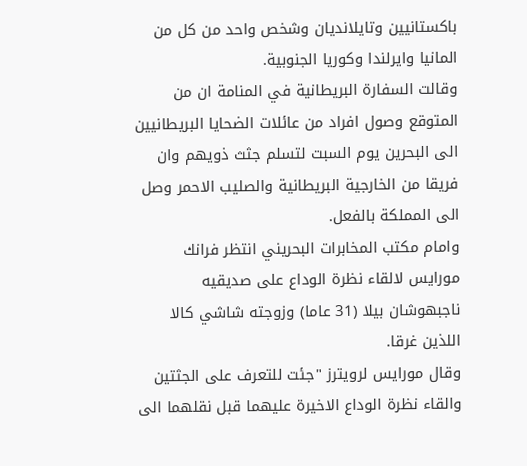باكستانيين وتايلانديان وشخص واحد من كل من المانيا وايرلندا وكوريا الجنوبية.
وقالت السفارة البريطانية في المنامة ان من المتوقع وصول افراد من عائلات الضحايا البريطانيين الى البحرين يوم السبت لتسلم جثث ذويهم وان فريقا من الخارجية البريطانية والصليب الاحمر وصل الى المملكة بالفعل.
وامام مكتب المخابرات البحريني انتظر فرانك مورايس لالقاء نظرة الوداع على صديقيه ناجبهوشان بيلا (31 عاما) وزوجته شاشي كالا اللذين غرقا.
وقال مورايس لرويترز "جئت للتعرف على الجثتين والقاء نظرة الوداع الاخيرة عليهما قبل نقلهما الى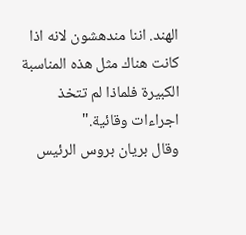الهند. اننا مندهشون لانه اذا كانت هناك مثل هذه المناسبة الكبيرة فلماذا لم تتخذ اجراءات وقائية."
وقال بريان بروس الرئيس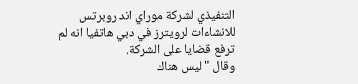التنفيذي لشركة موراي اند روبرتس للانشاءات لرويترز في دبي هاتفيا انه لم ترفع قضايا على الشركة.
وقال "ليس هناك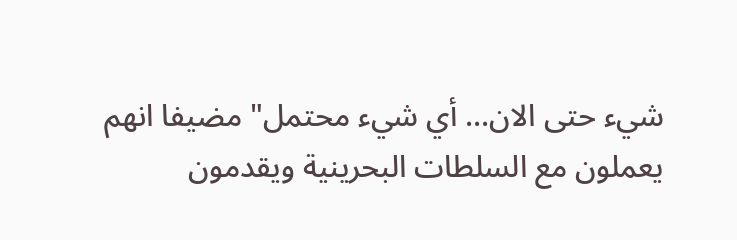شيء حتى الان... أي شيء محتمل" مضيفا انهم يعملون مع السلطات البحرينية ويقدمون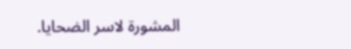المشورة لاسر الضحايا.